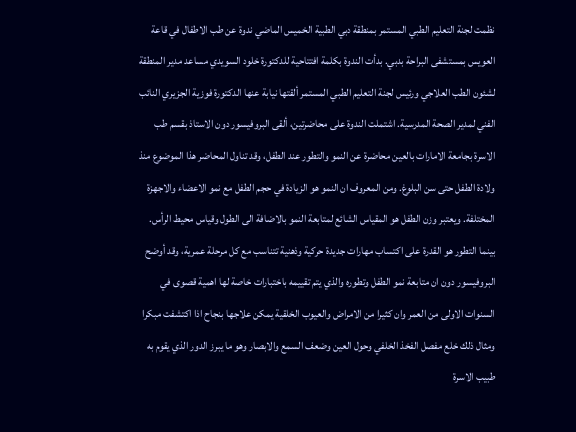نظمت لجنة التعليم الطبي المستمر بمنطقة دبي الطبية الخميس الماضي ندوة عن طب الاطفال في قاعة العويس بمستشفى البراحة بدبي. بدأت الندوة بكلمة افتتاحية للدكتورة خلود السويدي مساعد مدير المنطقة لشئون الطب العلاجي ورئيس لجنة التعليم الطبي المستمر ألقتها نيابة عنها الدكتورة فوزية الجزيري النائب الفني لمدير الصحة المدرسية. اشتملت الندوة على محاضرتين، ألقى البروفيسور دون الاستاذ بقسم طب الاسرة بجامعة الامارات بالعين محاضرة عن النمو والتطور عند الطفل، وقد تناول المحاضر هذا الموضوع منذ ولادة الطفل حتى سن البلوغ. ومن المعروف ان النمو هو الزيادة في حجم الطفل مع نمو الاعضاء والاجهزة المختلفة. ويعتبر وزن الطفل هو المقياس الشائع لمتابعة النمو بالاضافة الى الطول وقياس محيط الرأس. بينما التطور هو القدرة على اكتساب مهارات جديدة حركية وذهنية تتناسب مع كل مرحلة عمرية، وقد أوضح البروفيسور دون ان متابعة نمو الطفل وتطوره والذي يتم تقييمه باختبارات خاصة لها اهمية قصوى في السنوات الاولى من العمر وان كثيرا من الامراض والعيوب الخلقية يمكن علاجها بنجاح اذا اكتشفت مبكرا ومثال ذلك خلع مفصل الفخذ الخلفي وحول العين وضعف السمع والابصار وهو ما يبرز الدور الذي يقوم به طبيب الاسرة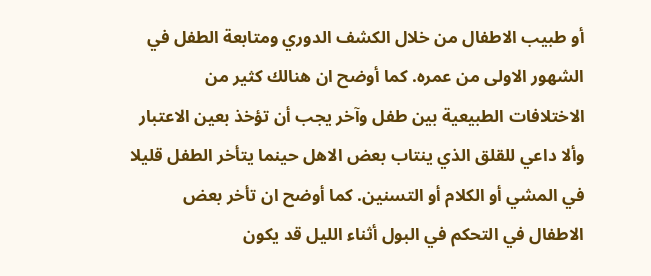أو طبيب الاطفال من خلال الكشف الدوري ومتابعة الطفل في الشهور الاولى من عمره. كما أوضح ان هنالك كثير من الاختلافات الطبيعية بين طفل وآخر يجب أن تؤخذ بعين الاعتبار وألا داعي للقلق الذي ينتاب بعض الاهل حينما يتأخر الطفل قليلا في المشي أو الكلام أو التسنين. كما أوضح ان تأخر بعض الاطفال في التحكم في البول أثناء الليل قد يكون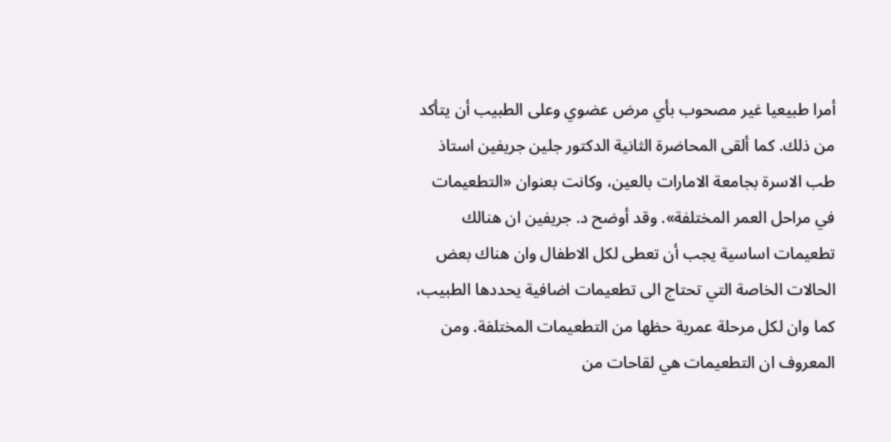أمرا طبيعيا غير مصحوب بأي مرض عضوي وعلى الطبيب أن يتأكد من ذلك. كما ألقى المحاضرة الثانية الدكتور جلين جريفين استاذ طب الاسرة بجامعة الامارات بالعين، وكانت بعنوان «التطعيمات في مراحل العمر المختلفة». وقد أوضح د. جريفين ان هنالك تطعيمات اساسية يجب أن تعطى لكل الاطفال وان هناك بعض الحالات الخاصة التي تحتاج الى تطعيمات اضافية يحددها الطبيب، كما وان لكل مرحلة عمرية حظها من التطعيمات المختلفة. ومن المعروف ان التطعيمات هي لقاحات من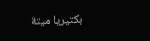بكتيريا ميتة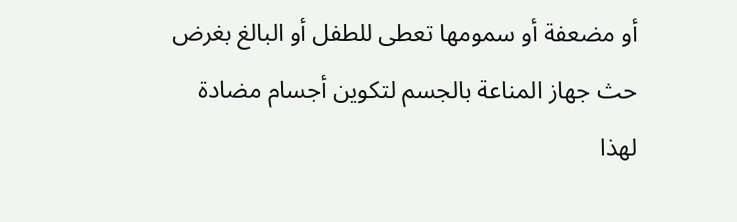أو مضعفة أو سمومها تعطى للطفل أو البالغ بغرض حث جهاز المناعة بالجسم لتكوين أجسام مضادة لهذا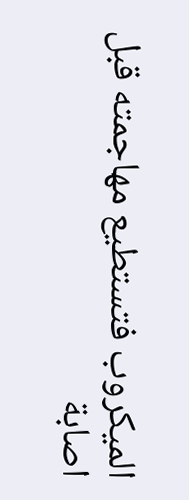الميكروب فتستطيع مهاجمته قبل اصابة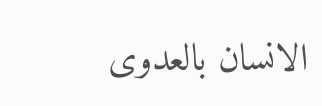الانسان بالعدوى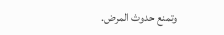وتمنع حدوث المرض.